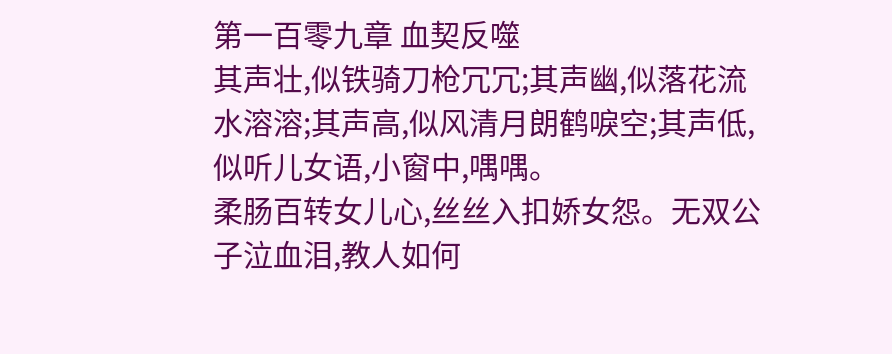第一百零九章 血契反噬
其声壮,似铁骑刀枪冗冗;其声幽,似落花流水溶溶;其声高,似风清月朗鹤唳空;其声低,似听儿女语,小窗中,喁喁。
柔肠百转女儿心,丝丝入扣娇女怨。无双公子泣血泪,教人如何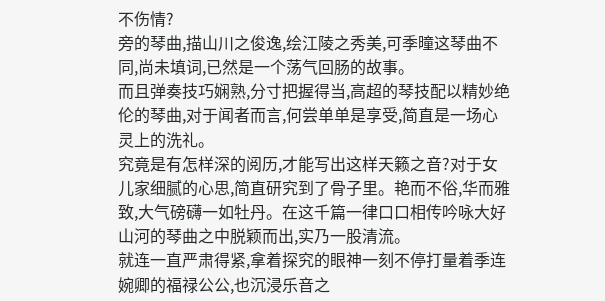不伤情?
旁的琴曲,描山川之俊逸,绘江陵之秀美,可季曈这琴曲不同,尚未填词,已然是一个荡气回肠的故事。
而且弹奏技巧娴熟,分寸把握得当,高超的琴技配以精妙绝伦的琴曲,对于闻者而言,何尝单单是享受,简直是一场心灵上的洗礼。
究竟是有怎样深的阅历,才能写出这样天籁之音?对于女儿家细腻的心思,简直研究到了骨子里。艳而不俗,华而雅致,大气磅礴一如牡丹。在这千篇一律口口相传吟咏大好山河的琴曲之中脱颖而出,实乃一股清流。
就连一直严肃得紧,拿着探究的眼神一刻不停打量着季连婉卿的福禄公公,也沉浸乐音之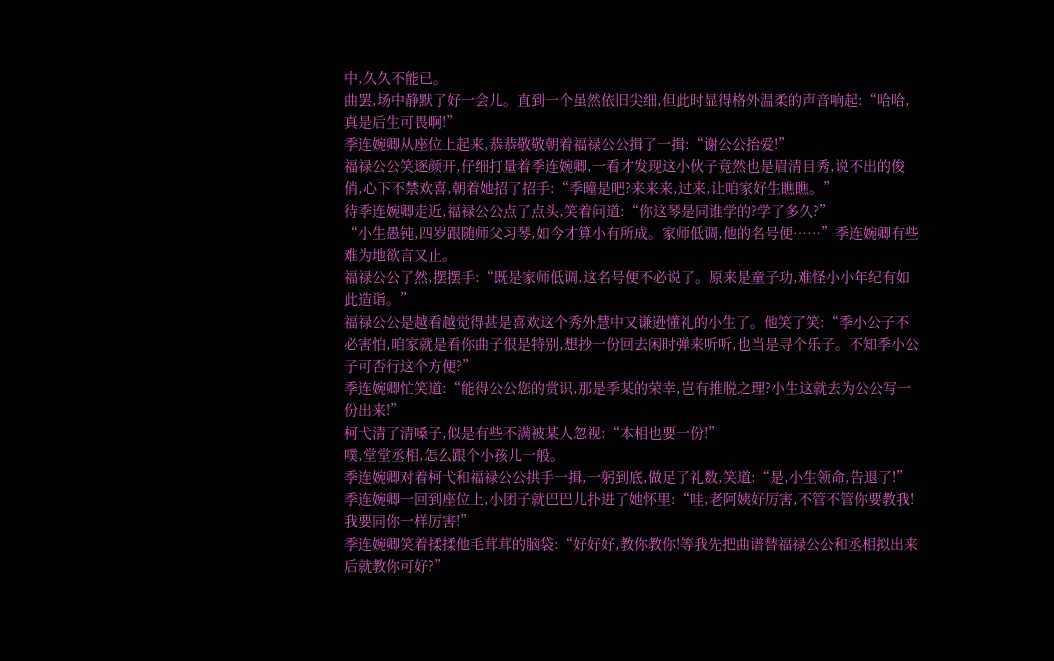中,久久不能已。
曲罢,场中静默了好一会儿。直到一个虽然依旧尖细,但此时显得格外温柔的声音响起:“哈哈,真是后生可畏啊!”
季连婉卿从座位上起来,恭恭敬敬朝着福禄公公揖了一揖:“谢公公抬爱!”
福禄公公笑逐颜开,仔细打量着季连婉卿,一看才发现这小伙子竟然也是眉清目秀,说不出的俊俏,心下不禁欢喜,朝着她招了招手:“季曈是吧?来来来,过来,让咱家好生瞧瞧。”
待季连婉卿走近,福禄公公点了点头,笑着问道:“你这琴是同谁学的?学了多久?”
“小生愚钝,四岁跟随师父习琴,如今才算小有所成。家师低调,他的名号便……”季连婉卿有些难为地欲言又止。
福禄公公了然,摆摆手:“既是家师低调,这名号便不必说了。原来是童子功,难怪小小年纪有如此造诣。”
福禄公公是越看越觉得甚是喜欢这个秀外慧中又谦逊懂礼的小生了。他笑了笑:“季小公子不必害怕,咱家就是看你曲子很是特别,想抄一份回去闲时弹来听听,也当是寻个乐子。不知季小公子可否行这个方便?”
季连婉卿忙笑道:“能得公公您的赏识,那是季某的荣幸,岂有推脱之理?小生这就去为公公写一份出来!”
柯弋清了清嗓子,似是有些不满被某人忽视:“本相也要一份!”
噗,堂堂丞相,怎么跟个小孩儿一般。
季连婉卿对着柯弋和福禄公公拱手一揖,一躬到底,做足了礼数,笑道:“是,小生领命,告退了!”
季连婉卿一回到座位上,小团子就巴巴儿扑进了她怀里:“哇,老阿姨好厉害,不管不管你要教我!我要同你一样厉害!”
季连婉卿笑着揉揉他毛茸茸的脑袋:“好好好,教你教你!等我先把曲谱替福禄公公和丞相拟出来后就教你可好?”